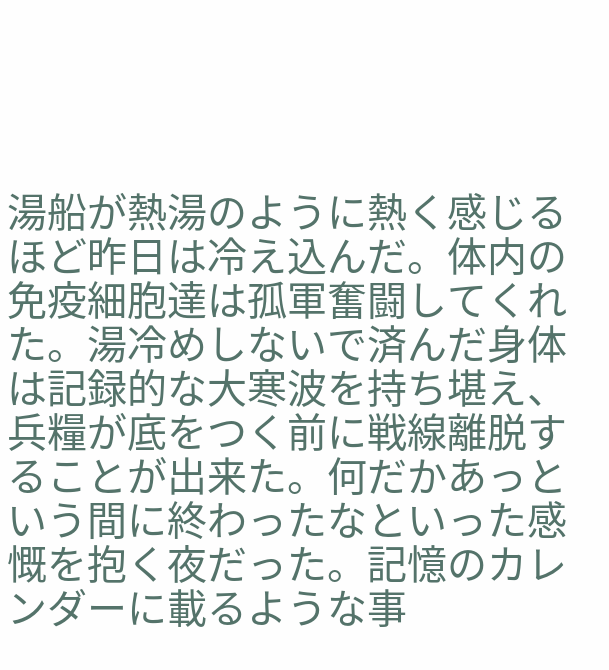湯船が熱湯のように熱く感じるほど昨日は冷え込んだ。体内の免疫細胞達は孤軍奮闘してくれた。湯冷めしないで済んだ身体は記録的な大寒波を持ち堪え、兵糧が底をつく前に戦線離脱することが出来た。何だかあっという間に終わったなといった感慨を抱く夜だった。記憶のカレンダーに載るような事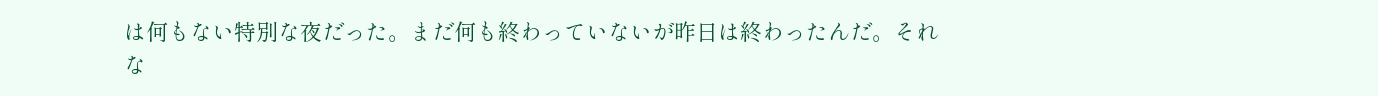は何もない特別な夜だった。まだ何も終わっていないが昨日は終わったんだ。それな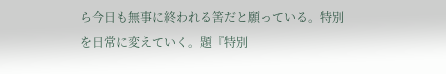ら今日も無事に終われる筈だと願っている。特別を日常に変えていく。題『特別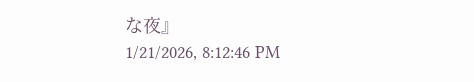な夜』
1/21/2026, 8:12:46 PM